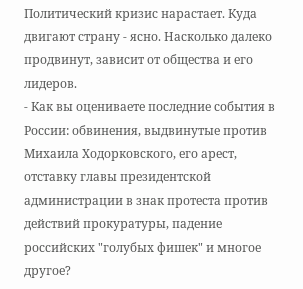Политический кризис нарастает. Куда двигают страну - ясно. Насколько далеко продвинут, зависит от общества и его лидеров.
- Как вы оцениваете последние события в России: обвинения, выдвинутые против Михаила Ходорковского, его арест, отставку главы президентской администрации в знак протеста против действий прокуратуры, падение российских "голубых фишек" и многое другое?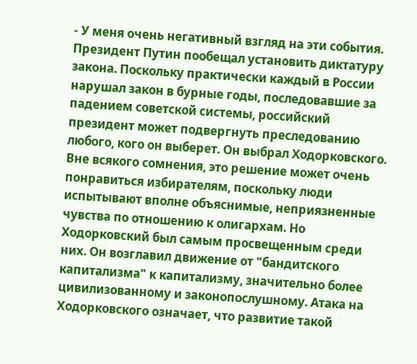- У меня очень негативный взгляд на эти события. Президент Путин пообещал установить диктатуру закона. Поскольку практически каждый в России нарушал закон в бурные годы, последовавшие за падением советской системы, российский президент может подвергнуть преследованию любого, кого он выберет. Он выбрал Ходорковского. Вне всякого сомнения, это решение может очень понравиться избирателям, поскольку люди испытывают вполне объяснимые, неприязненные чувства по отношению к олигархам. Но Ходорковский был самым просвещенным среди них. Он возглавил движение от "бандитского капитализма" к капитализму, значительно более цивилизованному и законопослушному. Атака на Ходорковского означает, что развитие такой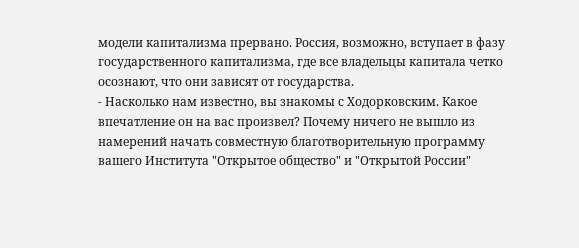модели капитализма прервано. Россия, возможно, вступает в фазу государственного капитализма, где все владельцы капитала четко осознают, что они зависят от государства.
- Насколько нам известно, вы знакомы с Ходорковским. Какое впечатление он на вас произвел? Почему ничего не вышло из намерений начать совместную благотворительную программу вашего Института "Открытое общество" и "Открытой России"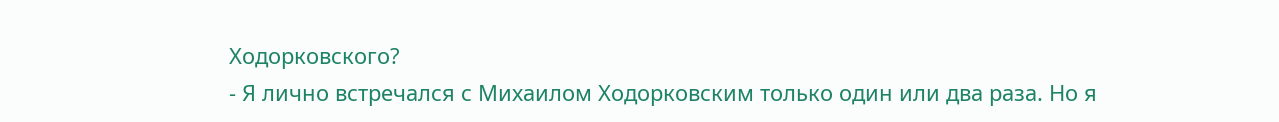Ходорковского?
- Я лично встречался с Михаилом Ходорковским только один или два раза. Но я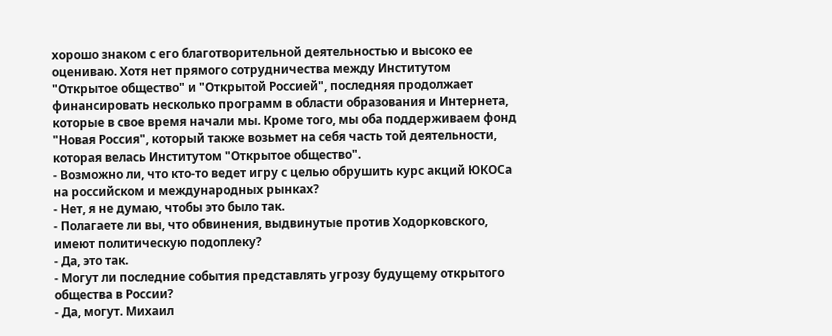хорошо знаком с его благотворительной деятельностью и высоко ее оцениваю. Хотя нет прямого сотрудничества между Институтом "Открытое общество" и "Открытой Россией", последняя продолжает финансировать несколько программ в области образования и Интернета, которые в свое время начали мы. Кроме того, мы оба поддерживаем фонд "Новая Россия", который также возьмет на себя часть той деятельности, которая велась Институтом "Открытое общество".
- Возможно ли, что кто-то ведет игру с целью обрушить курс акций ЮКОСа на российском и международных рынках?
- Нет, я не думаю, чтобы это было так.
- Полагаете ли вы, что обвинения, выдвинутые против Ходорковского, имеют политическую подоплеку?
- Да, это так.
- Могут ли последние события представлять угрозу будущему открытого общества в России?
- Да, могут. Михаил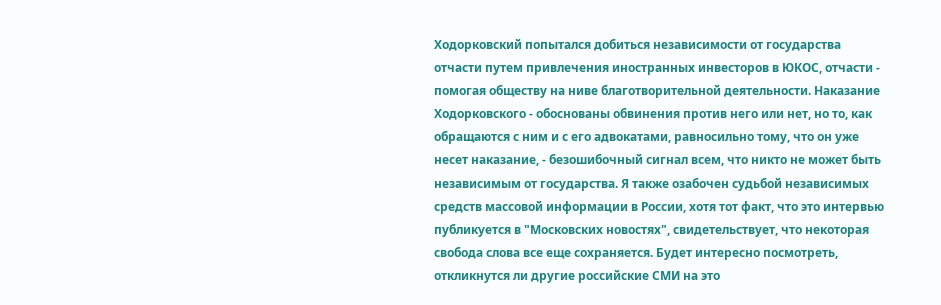Ходорковский попытался добиться независимости от государства отчасти путем привлечения иностранных инвесторов в ЮКОС, отчасти - помогая обществу на ниве благотворительной деятельности. Наказание Ходорковского - обоснованы обвинения против него или нет, но то, как обращаются с ним и с его адвокатами, равносильно тому, что он уже несет наказание, - безошибочный сигнал всем, что никто не может быть независимым от государства. Я также озабочен судьбой независимых средств массовой информации в России, хотя тот факт, что это интервью публикуется в "Московских новостях", свидетельствует, что некоторая свобода слова все еще сохраняется. Будет интересно посмотреть, откликнутся ли другие российские СМИ на это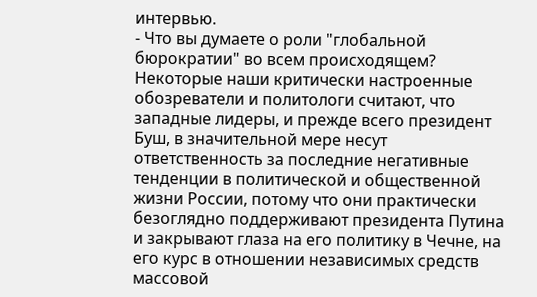интервью.
- Что вы думаете о роли "глобальной бюрократии" во всем происходящем? Некоторые наши критически настроенные обозреватели и политологи считают, что западные лидеры, и прежде всего президент Буш, в значительной мере несут ответственность за последние негативные тенденции в политической и общественной жизни России, потому что они практически безоглядно поддерживают президента Путина и закрывают глаза на его политику в Чечне, на его курс в отношении независимых средств массовой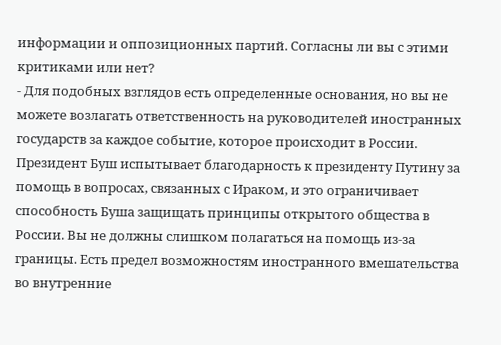информации и оппозиционных партий. Согласны ли вы с этими критиками или нет?
- Для подобных взглядов есть определенные основания, но вы не можете возлагать ответственность на руководителей иностранных государств за каждое событие, которое происходит в России. Президент Буш испытывает благодарность к президенту Путину за помощь в вопросах, связанных с Ираком, и это ограничивает способность Буша защищать принципы открытого общества в России. Вы не должны слишком полагаться на помощь из-за границы. Есть предел возможностям иностранного вмешательства во внутренние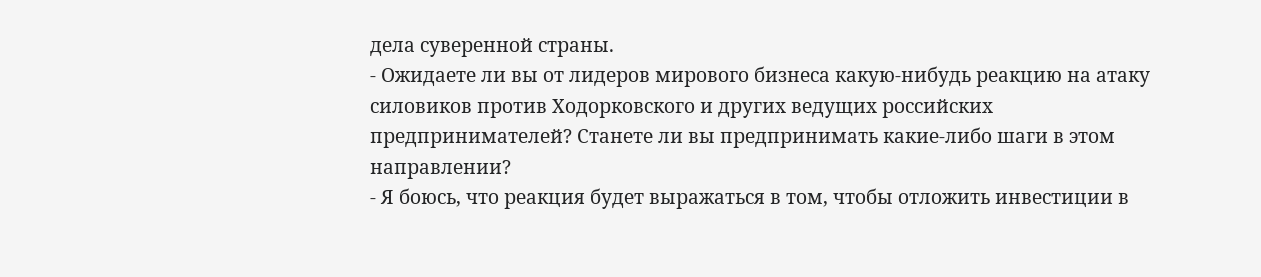дела суверенной страны.
- Ожидаете ли вы от лидеров мирового бизнеса какую-нибудь реакцию на атаку силовиков против Ходорковского и других ведущих российских предпринимателей? Станете ли вы предпринимать какие-либо шаги в этом направлении?
- Я боюсь, что реакция будет выражаться в том, чтобы отложить инвестиции в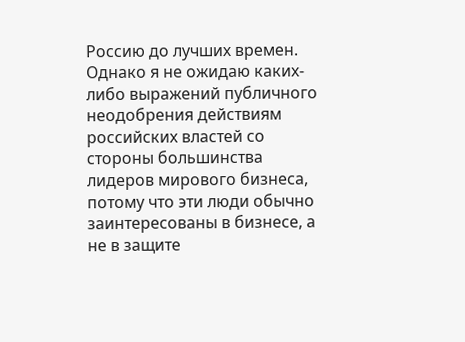Россию до лучших времен. Однако я не ожидаю каких-либо выражений публичного неодобрения действиям российских властей со стороны большинства лидеров мирового бизнеса, потому что эти люди обычно заинтересованы в бизнесе, а не в защите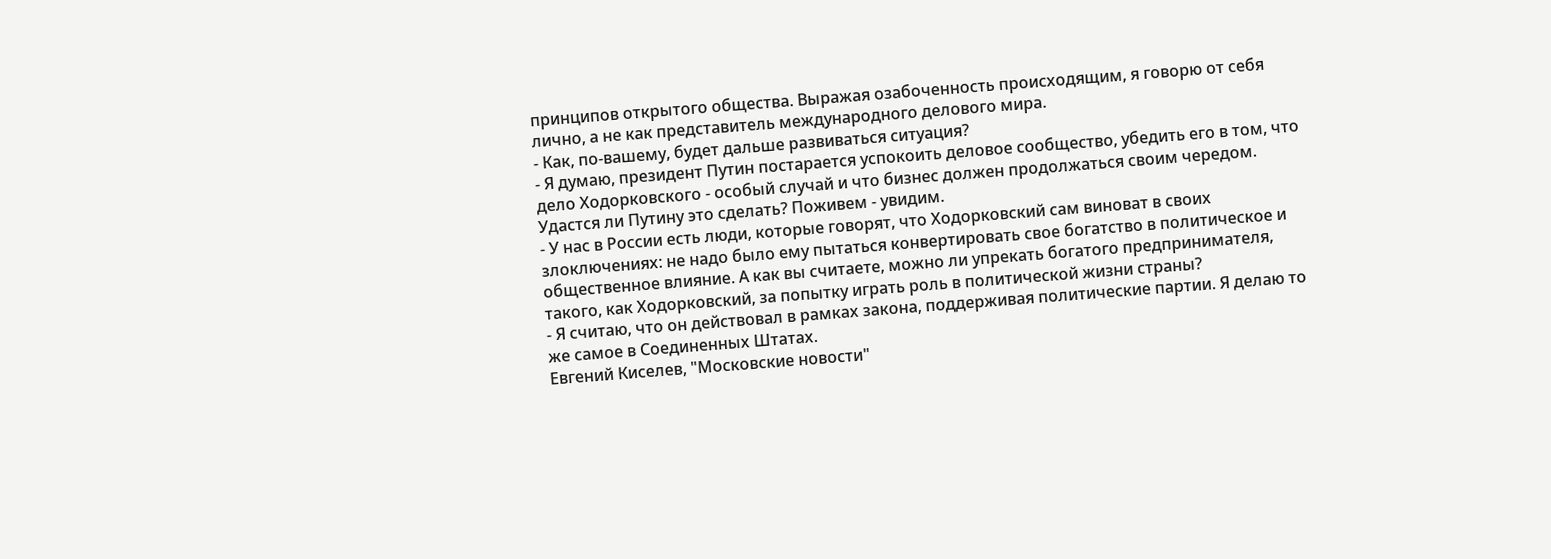принципов открытого общества. Выражая озабоченность происходящим, я говорю от себя лично, а не как представитель международного делового мира.
- Как, по-вашему, будет дальше развиваться ситуация?
- Я думаю, президент Путин постарается успокоить деловое сообщество, убедить его в том, что дело Ходорковского - особый случай и что бизнес должен продолжаться своим чередом. Удастся ли Путину это сделать? Поживем - увидим.
- У нас в России есть люди, которые говорят, что Ходорковский сам виноват в своих злоключениях: не надо было ему пытаться конвертировать свое богатство в политическое и общественное влияние. А как вы считаете, можно ли упрекать богатого предпринимателя, такого, как Ходорковский, за попытку играть роль в политической жизни страны?
- Я считаю, что он действовал в рамках закона, поддерживая политические партии. Я делаю то же самое в Соединенных Штатах.
Евгений Киселев, "Московские новости"